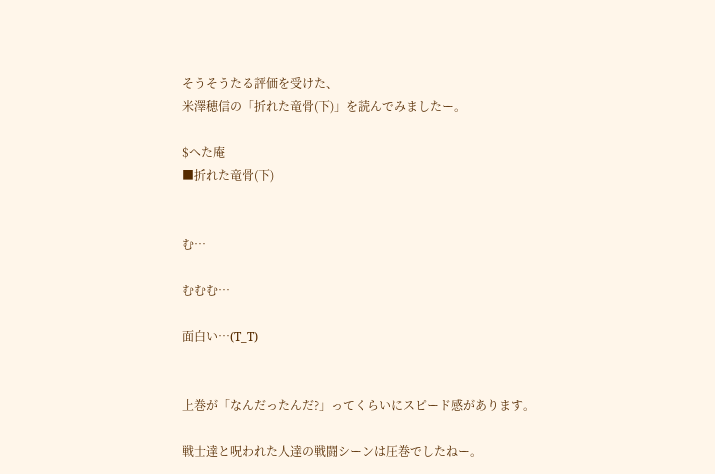そうそうたる評価を受けた、
米澤穂信の「折れた竜骨(下)」を読んでみましたー。

$へた庵
■折れた竜骨(下)


む…

むむむ…

面白い…(T_T)


上巻が「なんだったんだ?」ってくらいにスピード感があります。

戦士達と呪われた人達の戦闘シーンは圧巻でしたねー。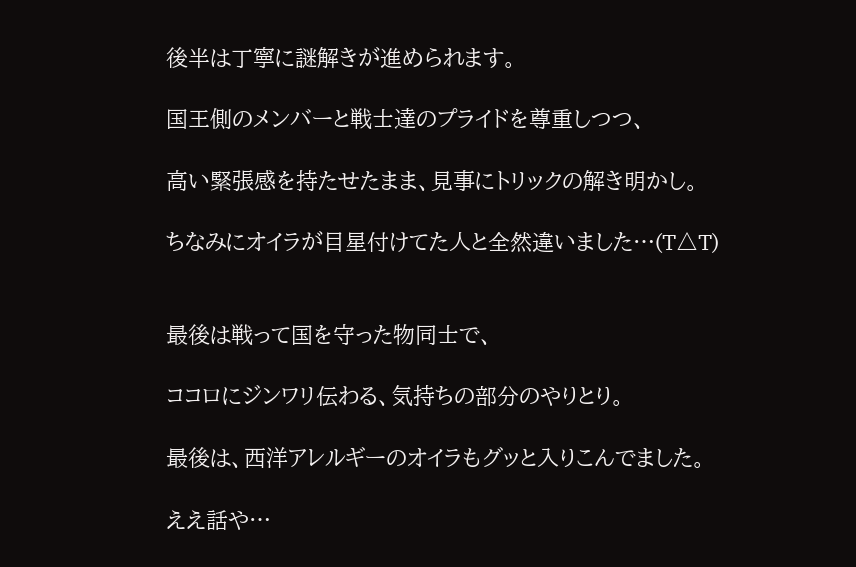後半は丁寧に謎解きが進められます。

国王側のメンバーと戦士達のプライドを尊重しつつ、

高い緊張感を持たせたまま、見事にトリックの解き明かし。

ちなみにオイラが目星付けてた人と全然違いました…(T△T)


最後は戦って国を守った物同士で、

ココロにジンワリ伝わる、気持ちの部分のやりとり。

最後は、西洋アレルギーのオイラもグッと入りこんでました。

ええ話や…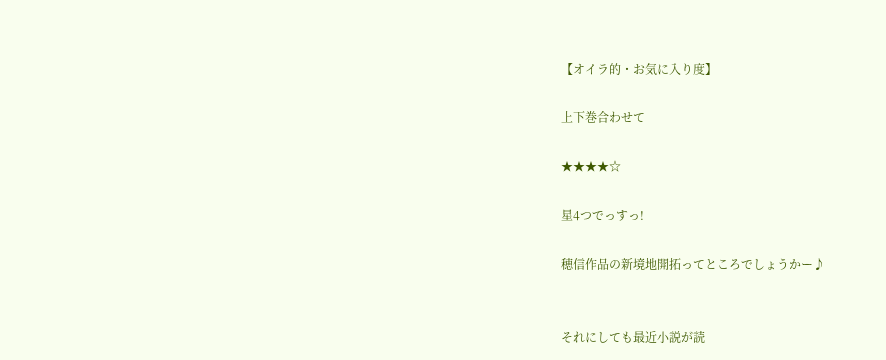【オイラ的・お気に入り度】

上下巻合わせて

★★★★☆

星4つでっすっ!

穂信作品の新境地開拓ってところでしょうかー♪


それにしても最近小説が読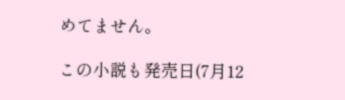めてません。

この小説も発売日(7月12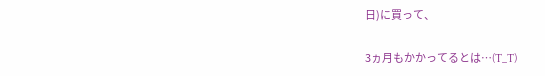日)に買って、

3ヵ月もかかってるとは…(T_T)